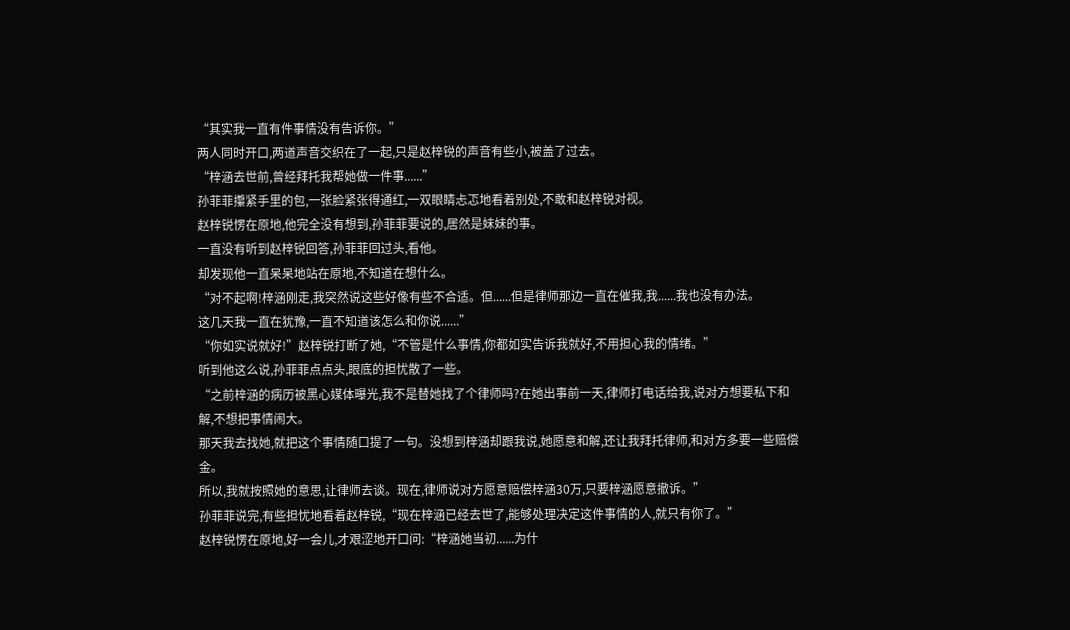“其实我一直有件事情没有告诉你。”
两人同时开口,两道声音交织在了一起,只是赵梓锐的声音有些小,被盖了过去。
“梓涵去世前,曾经拜托我帮她做一件事......”
孙菲菲攥紧手里的包,一张脸紧张得通红,一双眼睛忐忑地看着别处,不敢和赵梓锐对视。
赵梓锐愣在原地,他完全没有想到,孙菲菲要说的,居然是妹妹的事。
一直没有听到赵梓锐回答,孙菲菲回过头,看他。
却发现他一直呆呆地站在原地,不知道在想什么。
“对不起啊!梓涵刚走,我突然说这些好像有些不合适。但......但是律师那边一直在催我,我......我也没有办法。
这几天我一直在犹豫,一直不知道该怎么和你说......”
“你如实说就好!”赵梓锐打断了她,“不管是什么事情,你都如实告诉我就好,不用担心我的情绪。”
听到他这么说,孙菲菲点点头,眼底的担忧散了一些。
“之前梓涵的病历被黑心媒体曝光,我不是替她找了个律师吗?在她出事前一天,律师打电话给我,说对方想要私下和解,不想把事情闹大。
那天我去找她,就把这个事情随口提了一句。没想到梓涵却跟我说,她愿意和解,还让我拜托律师,和对方多要一些赔偿金。
所以,我就按照她的意思,让律师去谈。现在,律师说对方愿意赔偿梓涵30万,只要梓涵愿意撤诉。”
孙菲菲说完,有些担忧地看着赵梓锐,“现在梓涵已经去世了,能够处理决定这件事情的人,就只有你了。”
赵梓锐愣在原地,好一会儿,才艰涩地开口问:“梓涵她当初......为什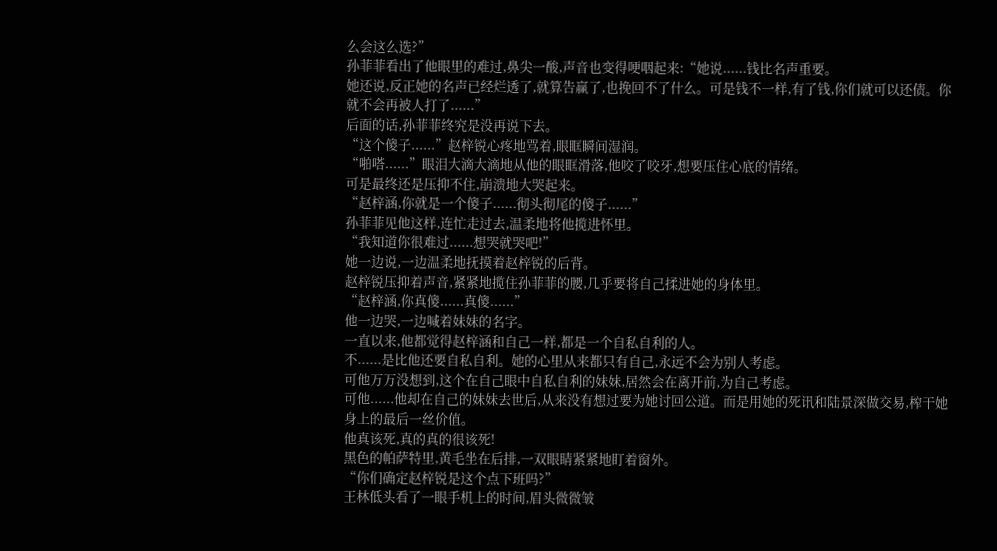么会这么选?”
孙菲菲看出了他眼里的难过,鼻尖一酸,声音也变得哽咽起来:“她说......钱比名声重要。
她还说,反正她的名声已经烂透了,就算告赢了,也挽回不了什么。可是钱不一样,有了钱,你们就可以还债。你就不会再被人打了......”
后面的话,孙菲菲终究是没再说下去。
“这个傻子......”赵梓锐心疼地骂着,眼眶瞬间湿润。
“啪嗒......”眼泪大滴大滴地从他的眼眶滑落,他咬了咬牙,想要压住心底的情绪。
可是最终还是压抑不住,崩溃地大哭起来。
“赵梓涵,你就是一个傻子......彻头彻尾的傻子......”
孙菲菲见他这样,连忙走过去,温柔地将他揽进怀里。
“我知道你很难过......想哭就哭吧!”
她一边说,一边温柔地抚摸着赵梓锐的后背。
赵梓锐压抑着声音,紧紧地揽住孙菲菲的腰,几乎要将自己揉进她的身体里。
“赵梓涵,你真傻......真傻......”
他一边哭,一边喊着妹妹的名字。
一直以来,他都觉得赵梓涵和自己一样,都是一个自私自利的人。
不......是比他还要自私自利。她的心里从来都只有自己,永远不会为别人考虑。
可他万万没想到,这个在自己眼中自私自利的妹妹,居然会在离开前,为自己考虑。
可他......他却在自己的妹妹去世后,从来没有想过要为她讨回公道。而是用她的死讯和陆景深做交易,榨干她身上的最后一丝价值。
他真该死,真的真的很该死!
黑色的帕萨特里,黄毛坐在后排,一双眼睛紧紧地盯着窗外。
“你们确定赵梓锐是这个点下班吗?”
王林低头看了一眼手机上的时间,眉头微微皱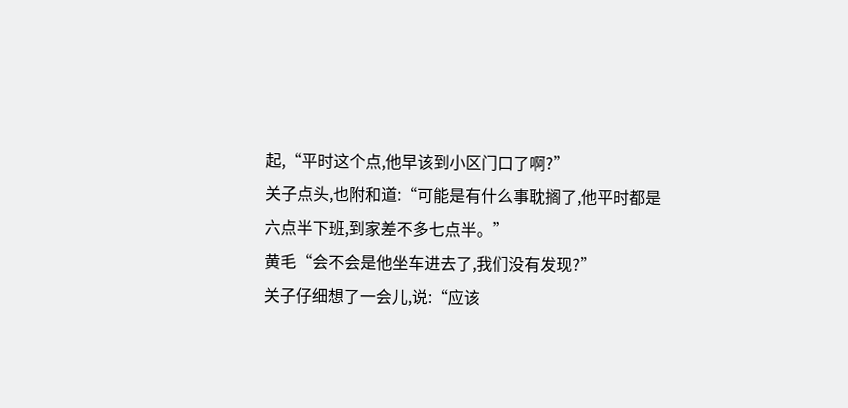起,“平时这个点,他早该到小区门口了啊?”
关子点头,也附和道:“可能是有什么事耽搁了,他平时都是六点半下班,到家差不多七点半。”
黄毛“会不会是他坐车进去了,我们没有发现?”
关子仔细想了一会儿,说:“应该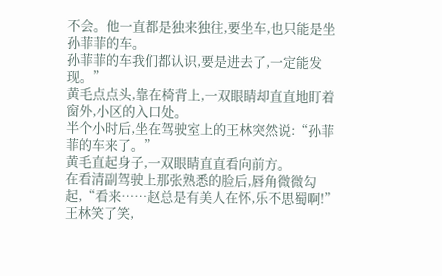不会。他一直都是独来独往,要坐车,也只能是坐孙菲菲的车。
孙菲菲的车我们都认识,要是进去了,一定能发现。”
黄毛点点头,靠在椅背上,一双眼睛却直直地盯着窗外,小区的入口处。
半个小时后,坐在驾驶室上的王林突然说:“孙菲菲的车来了。”
黄毛直起身子,一双眼睛直直看向前方。
在看清副驾驶上那张熟悉的脸后,唇角微微勾起,“看来……赵总是有美人在怀,乐不思蜀啊!”
王林笑了笑,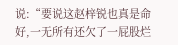说:“要说这赵梓锐也真是命好,一无所有还欠了一屁股烂